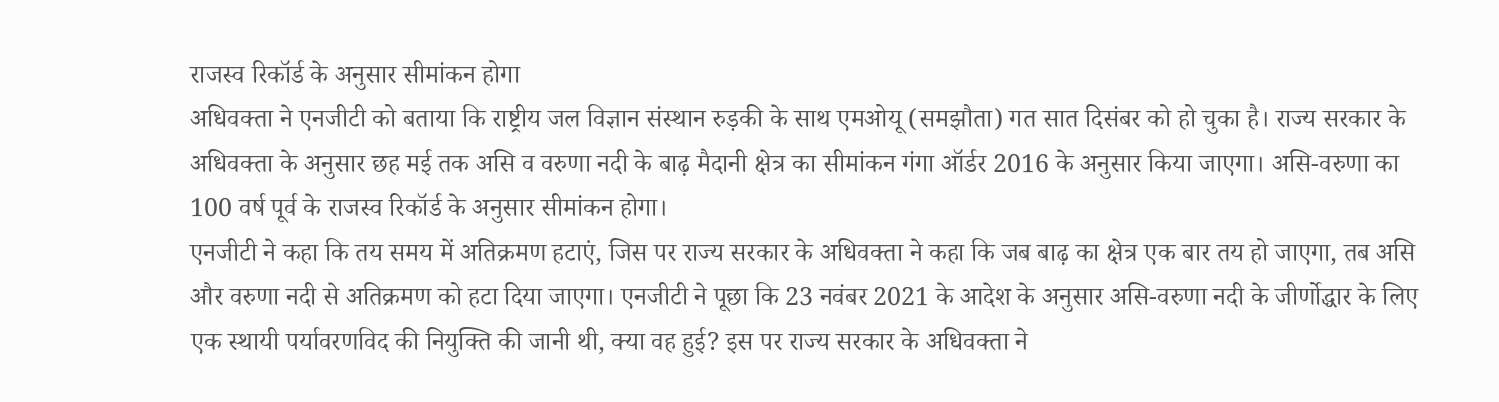राजस्व रिकॉर्ड के अनुसार सीमांकन होगा
अधिवक्ता ने एनजीटी को बताया कि राष्ट्रीय जल विज्ञान संस्थान रुड़की के साथ एमओयू (समझौता) गत सात दिसंबर को हो चुका है। राज्य सरकार के अधिवक्ता के अनुसार छह मई तक असि व वरुणा नदी के बाढ़ मैदानी क्षेत्र का सीमांकन गंगा ऑर्डर 2016 के अनुसार किया जाएगा। असि-वरुणा का 100 वर्ष पूर्व के राजस्व रिकॉर्ड के अनुसार सीमांकन होगा।
एनजीटी ने कहा कि तय समय में अतिक्रमण हटाएं, जिस पर राज्य सरकार के अधिवक्ता ने कहा कि जब बाढ़ का क्षेत्र एक बार तय हो जाएगा, तब असि और वरुणा नदी से अतिक्रमण को हटा दिया जाएगा। एनजीटी ने पूछा कि 23 नवंबर 2021 के आदेश के अनुसार असि-वरुणा नदी के जीर्णोद्धार के लिए एक स्थायी पर्यावरणविद की नियुक्ति की जानी थी, क्या वह हुई? इस पर राज्य सरकार के अधिवक्ता ने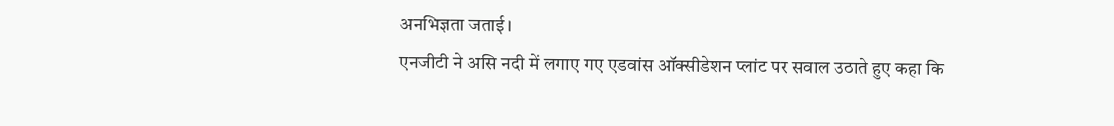अनभिज्ञता जताई।
एनजीटी ने असि नदी में लगाए गए एडवांस ऑक्सीडेशन प्लांट पर सवाल उठाते हुए कहा कि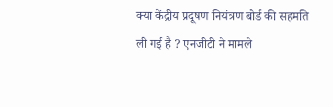क्या केंद्रीय प्रदूषण नियंत्रण बोर्ड की सहमति ली गई है ? एनजीटी ने मामले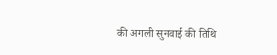की अगली सुनवाई की तिथि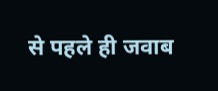से पहले ही जवाब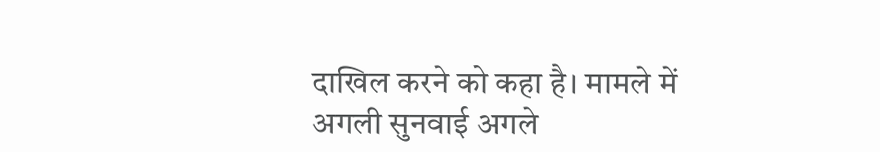दाखिल करने को कहा है। मामले में अगली सुनवाई अगले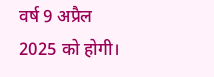वर्ष 9 अप्रैल 2025 को होगी।